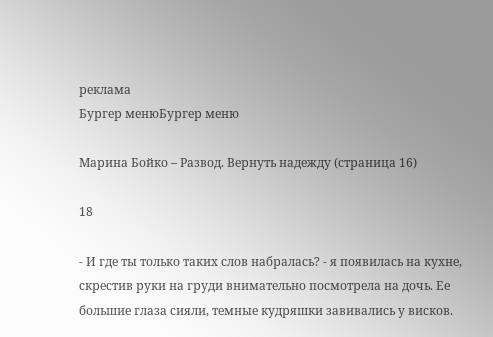реклама
Бургер менюБургер меню

Марина Бойко – Развод. Вернуть надежду (страница 16)

18

- И где ты только таких слов набралась? - я появилась на кухне, скрестив руки на груди внимательно посмотрела на дочь. Ее большие глаза сияли, темные кудряшки завивались у висков.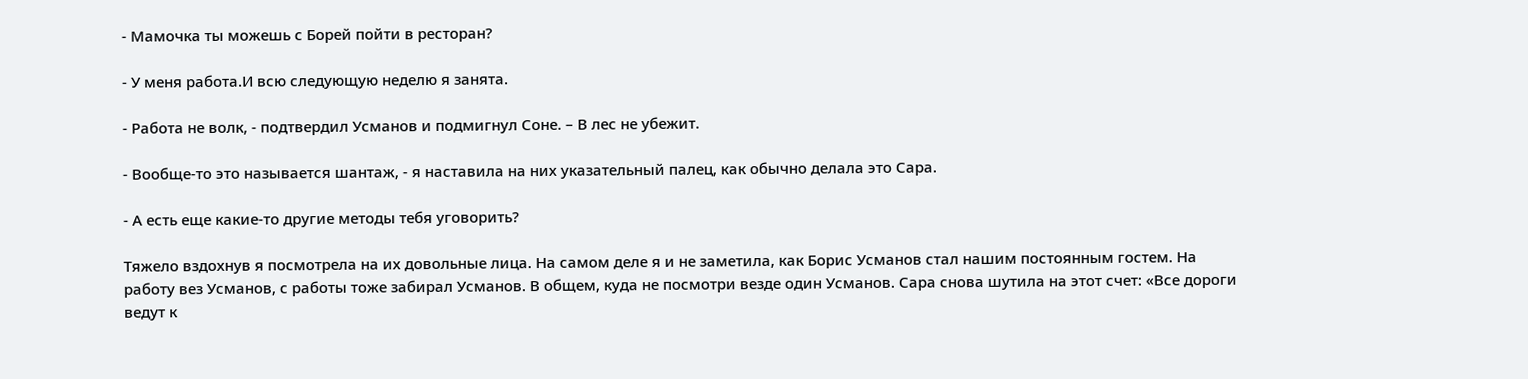- Мамочка ты можешь с Борей пойти в ресторан?

- У меня работа.И всю следующую неделю я занята.

- Работа не волк, - подтвердил Усманов и подмигнул Соне. – В лес не убежит.

- Вообще-то это называется шантаж, - я наставила на них указательный палец, как обычно делала это Сара.

- А есть еще какие-то другие методы тебя уговорить?

Тяжело вздохнув я посмотрела на их довольные лица. На самом деле я и не заметила, как Борис Усманов стал нашим постоянным гостем. На работу вез Усманов, с работы тоже забирал Усманов. В общем, куда не посмотри везде один Усманов. Сара снова шутила на этот счет: «Все дороги ведут к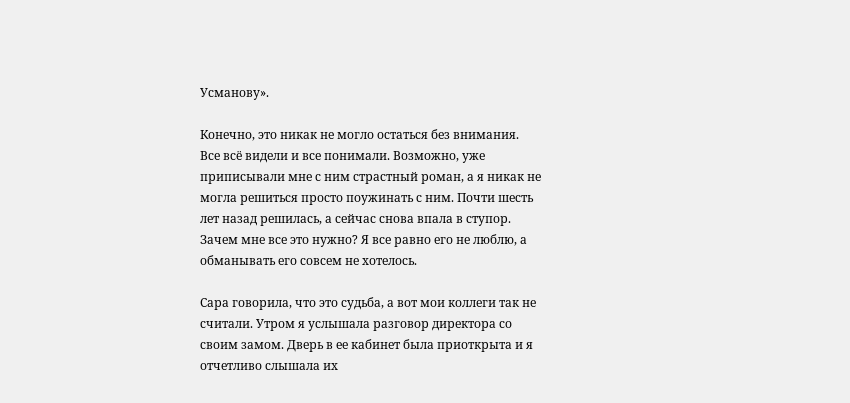Усманову».

Конечно, это никак не могло остаться без внимания. Все всё видели и все понимали. Возможно, уже приписывали мне с ним страстный роман, а я никак не могла решиться просто поужинать с ним. Почти шесть лет назад решилась, а сейчас снова впала в ступор. Зачем мне все это нужно? Я все равно его не люблю, а обманывать его совсем не хотелось.

Сара говорила, что это судьба, а вот мои коллеги так не считали. Утром я услышала разговор директора со своим замом. Дверь в ее кабинет была приоткрыта и я отчетливо слышала их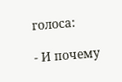голоса:

- И почему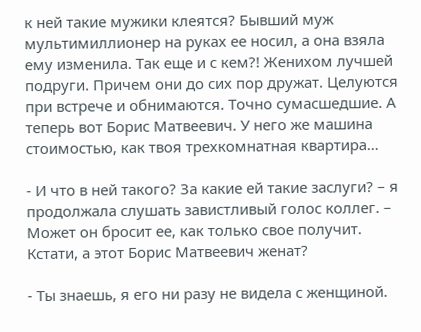к ней такие мужики клеятся? Бывший муж мультимиллионер на руках ее носил, а она взяла ему изменила. Так еще и с кем?! Женихом лучшей подруги. Причем они до сих пор дружат. Целуются при встрече и обнимаются. Точно сумасшедшие. А теперь вот Борис Матвеевич. У него же машина стоимостью, как твоя трехкомнатная квартира…

- И что в ней такого? За какие ей такие заслуги? – я продолжала слушать завистливый голос коллег. – Может он бросит ее, как только свое получит. Кстати, а этот Борис Матвеевич женат?

- Ты знаешь, я его ни разу не видела с женщиной.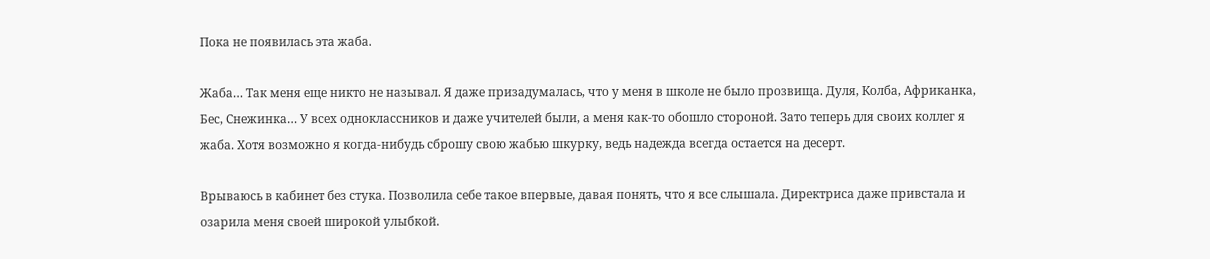Пока не появилась эта жаба.

Жаба… Так меня еще никто не называл. Я даже призадумалась, что у меня в школе не было прозвища. Дуля, Колба, Африканка, Бес, Снежинка… У всех одноклассников и даже учителей были, а меня как-то обошло стороной. Зато теперь для своих коллег я жаба. Хотя возможно я когда-нибудь сброшу свою жабью шкурку, ведь надежда всегда остается на десерт.

Врываюсь в кабинет без стука. Позволила себе такое впервые, давая понять, что я все слышала. Директриса даже привстала и озарила меня своей широкой улыбкой.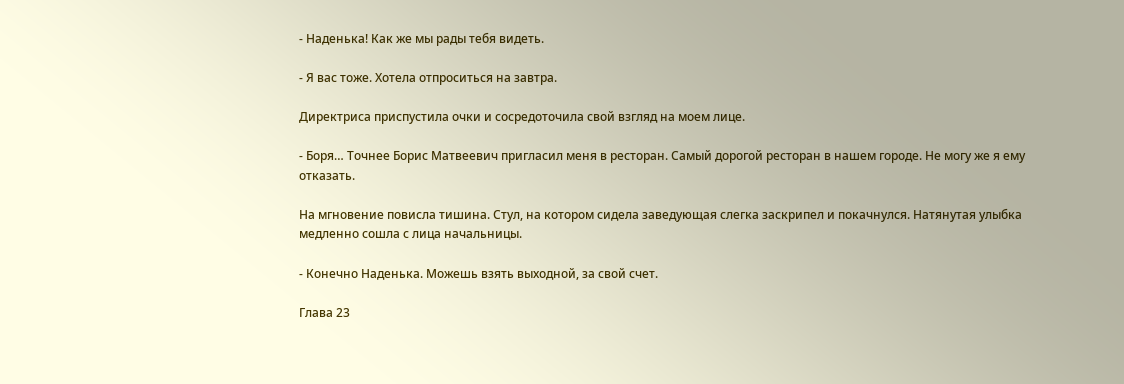- Наденька! Как же мы рады тебя видеть.

- Я вас тоже. Хотела отпроситься на завтра.

Директриса приспустила очки и сосредоточила свой взгляд на моем лице.

- Боря… Точнее Борис Матвеевич пригласил меня в ресторан. Самый дорогой ресторан в нашем городе. Не могу же я ему отказать.

На мгновение повисла тишина. Стул, на котором сидела заведующая слегка заскрипел и покачнулся. Натянутая улыбка медленно сошла с лица начальницы.

- Конечно Наденька. Можешь взять выходной, за свой счет.

Глава 23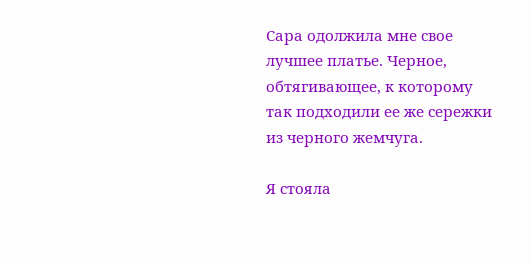Сара одолжила мне свое лучшее платье. Черное, обтягивающее, к которому так подходили ее же сережки из черного жемчуга.

Я стояла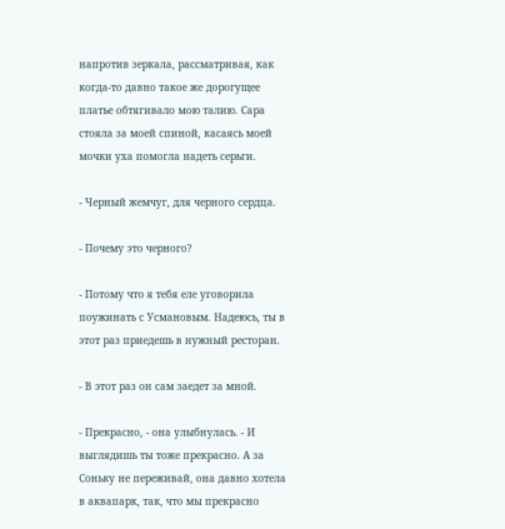напротив зеркала, рассматривая, как когда-то давно такое же дорогущее платье обтягивало мою талию. Сара стояла за моей спиной, касаясь моей мочки уха помогла надеть серьги.

- Черный жемчуг, для черного сердца.

- Почему это черного?

- Потому что я тебя еле уговорила поужинать с Усмановым. Надеюсь, ты в этот раз приедешь в нужный ресторан.

- В этот раз он сам заедет за мной.

- Прекрасно, - она улыбнулась. - И выглядишь ты тоже прекрасно. А за Соньку не переживай, она давно хотела в аквапарк, так, что мы прекрасно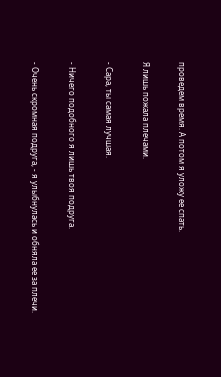проведем время. А потом я уложу ее спать.

Я лишь пожала плечами.

- Сара, ты самая лучшая.

- Ничего подобного я лишь твоя подруга.

- Очень скромная подруга, - я улыбнулась и обняла ее за плечи.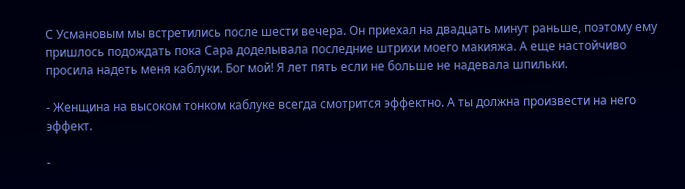С Усмановым мы встретились после шести вечера. Он приехал на двадцать минут раньше, поэтому ему пришлось подождать пока Сара доделывала последние штрихи моего макияжа. А еще настойчиво просила надеть меня каблуки. Бог мой! Я лет пять если не больше не надевала шпильки.

- Женщина на высоком тонком каблуке всегда смотрится эффектно. А ты должна произвести на него эффект.

-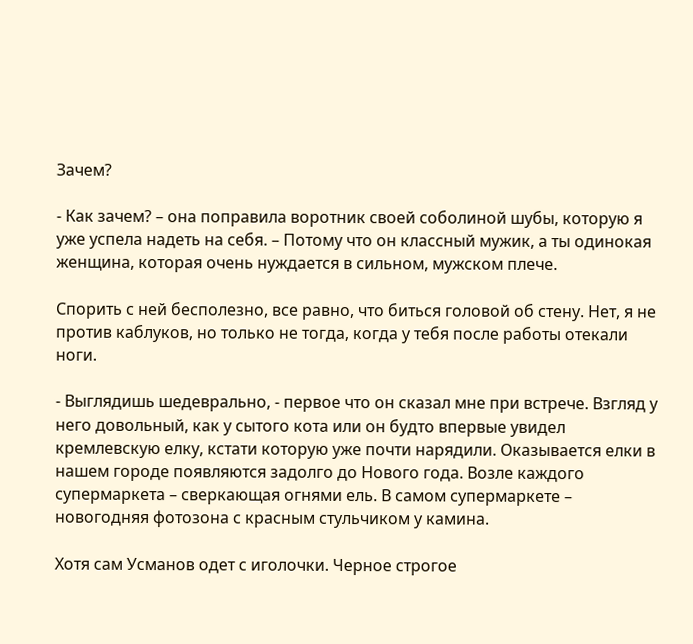Зачем?

- Как зачем? – она поправила воротник своей соболиной шубы, которую я уже успела надеть на себя. – Потому что он классный мужик, а ты одинокая женщина, которая очень нуждается в сильном, мужском плече.

Спорить с ней бесполезно, все равно, что биться головой об стену. Нет, я не против каблуков, но только не тогда, когда у тебя после работы отекали ноги.

- Выглядишь шедеврально, - первое что он сказал мне при встрече. Взгляд у него довольный, как у сытого кота или он будто впервые увидел кремлевскую елку, кстати которую уже почти нарядили. Оказывается елки в нашем городе появляются задолго до Нового года. Возле каждого супермаркета – сверкающая огнями ель. В самом супермаркете – новогодняя фотозона с красным стульчиком у камина.

Хотя сам Усманов одет с иголочки. Черное строгое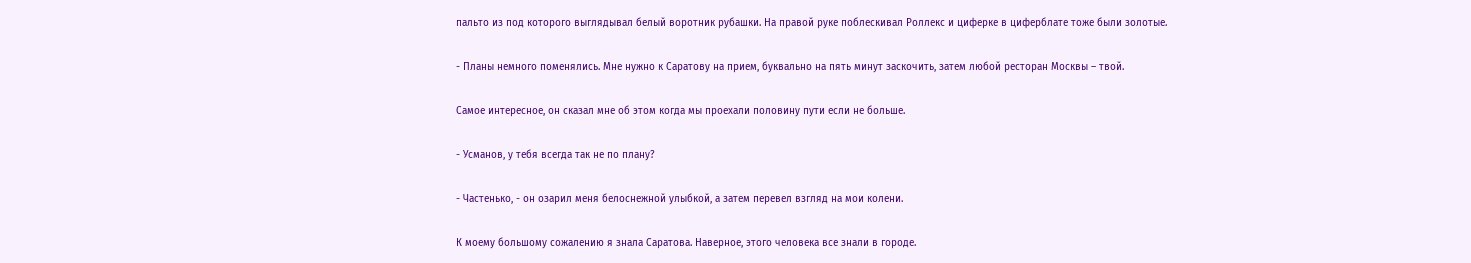пальто из под которого выглядывал белый воротник рубашки. На правой руке поблескивал Роллекс и циферке в циферблате тоже были золотые.

- Планы немного поменялись. Мне нужно к Саратову на прием, буквально на пять минут заскочить, затем любой ресторан Москвы – твой.

Самое интересное, он сказал мне об этом когда мы проехали половину пути если не больше.

- Усманов, у тебя всегда так не по плану?

- Частенько, - он озарил меня белоснежной улыбкой, а затем перевел взгляд на мои колени.

К моему большому сожалению я знала Саратова. Наверное, этого человека все знали в городе.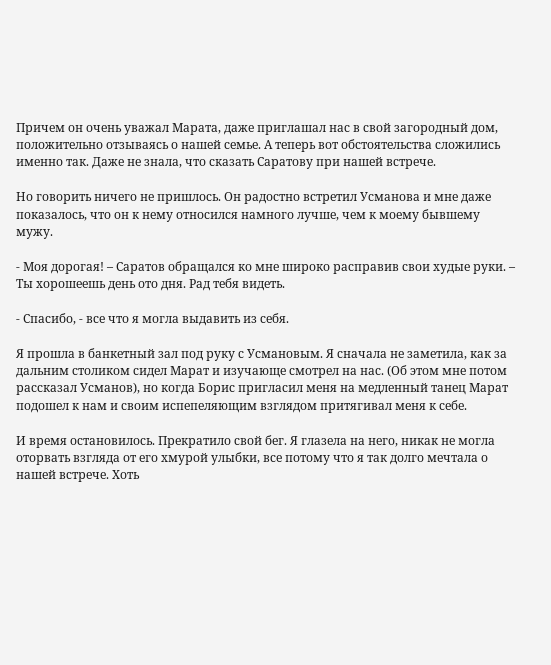Причем он очень уважал Марата, даже приглашал нас в свой загородный дом, положительно отзываясь о нашей семье. А теперь вот обстоятельства сложились именно так. Даже не знала, что сказать Саратову при нашей встрече.

Но говорить ничего не пришлось. Он радостно встретил Усманова и мне даже показалось, что он к нему относился намного лучше, чем к моему бывшему мужу.

- Моя дорогая! – Саратов обращался ко мне широко расправив свои худые руки. – Ты хорошеешь день ото дня. Рад тебя видеть.

- Спасибо, - все что я могла выдавить из себя.

Я прошла в банкетный зал под руку с Усмановым. Я сначала не заметила, как за дальним столиком сидел Марат и изучающе смотрел на нас. (Об этом мне потом рассказал Усманов), но когда Борис пригласил меня на медленный танец Марат подошел к нам и своим испепеляющим взглядом притягивал меня к себе.

И время остановилось. Прекратило свой бег. Я глазела на него, никак не могла оторвать взгляда от его хмурой улыбки, все потому что я так долго мечтала о нашей встрече. Хоть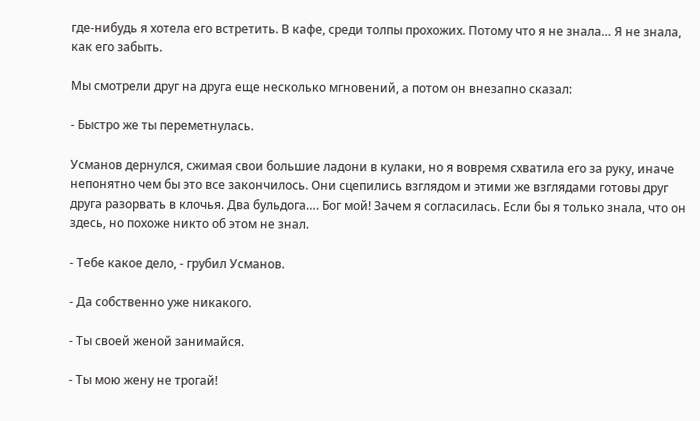где-нибудь я хотела его встретить. В кафе, среди толпы прохожих. Потому что я не знала… Я не знала, как его забыть.

Мы смотрели друг на друга еще несколько мгновений, а потом он внезапно сказал:

- Быстро же ты переметнулась.

Усманов дернулся, сжимая свои большие ладони в кулаки, но я вовремя схватила его за руку, иначе непонятно чем бы это все закончилось. Они сцепились взглядом и этими же взглядами готовы друг друга разорвать в клочья. Два бульдога…. Бог мой! Зачем я согласилась. Если бы я только знала, что он здесь, но похоже никто об этом не знал.

- Тебе какое дело, - грубил Усманов.

- Да собственно уже никакого.

- Ты своей женой занимайся.

- Ты мою жену не трогай!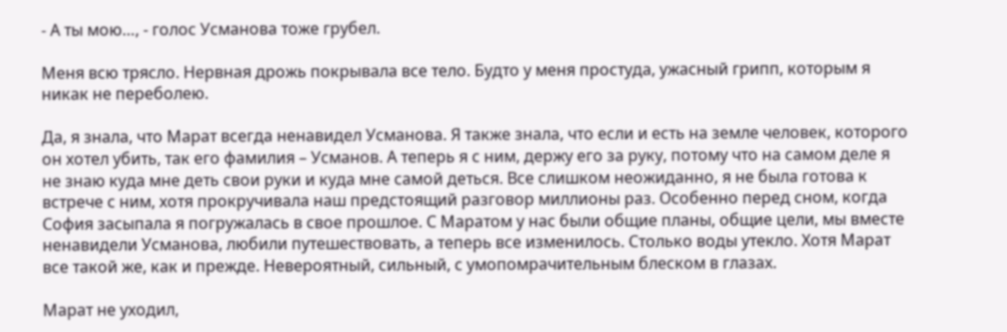- А ты мою…, - голос Усманова тоже грубел.

Меня всю трясло. Нервная дрожь покрывала все тело. Будто у меня простуда, ужасный грипп, которым я никак не переболею.

Да, я знала, что Марат всегда ненавидел Усманова. Я также знала, что если и есть на земле человек, которого он хотел убить, так его фамилия – Усманов. А теперь я с ним, держу его за руку, потому что на самом деле я не знаю куда мне деть свои руки и куда мне самой деться. Все слишком неожиданно, я не была готова к встрече с ним, хотя прокручивала наш предстоящий разговор миллионы раз. Особенно перед сном, когда София засыпала я погружалась в свое прошлое. С Маратом у нас были общие планы, общие цели, мы вместе ненавидели Усманова, любили путешествовать, а теперь все изменилось. Столько воды утекло. Хотя Марат все такой же, как и прежде. Невероятный, сильный, с умопомрачительным блеском в глазах.

Марат не уходил,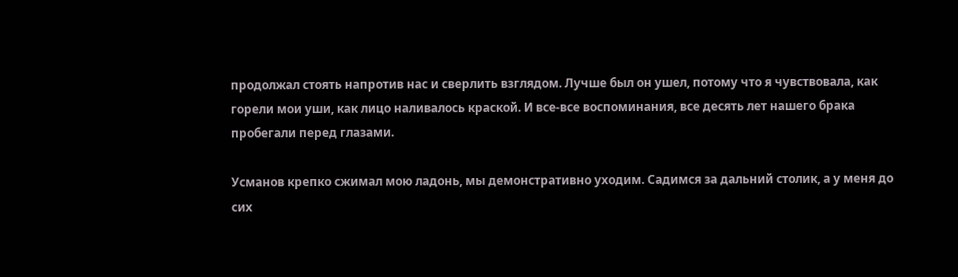продолжал стоять напротив нас и сверлить взглядом. Лучше был он ушел, потому что я чувствовала, как горели мои уши, как лицо наливалось краской. И все-все воспоминания, все десять лет нашего брака пробегали перед глазами.

Усманов крепко сжимал мою ладонь, мы демонстративно уходим. Садимся за дальний столик, а у меня до сих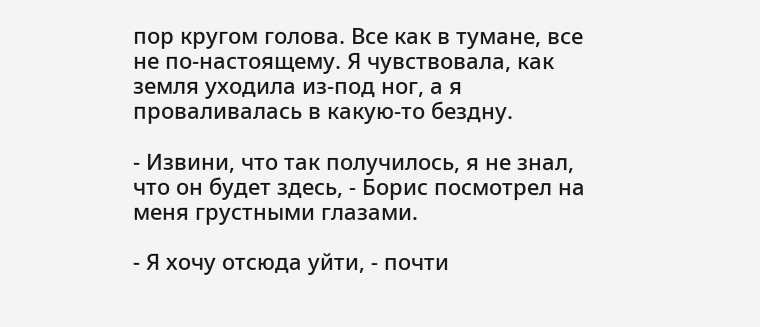пор кругом голова. Все как в тумане, все не по-настоящему. Я чувствовала, как земля уходила из-под ног, а я проваливалась в какую-то бездну.

- Извини, что так получилось, я не знал, что он будет здесь, - Борис посмотрел на меня грустными глазами.

- Я хочу отсюда уйти, - почти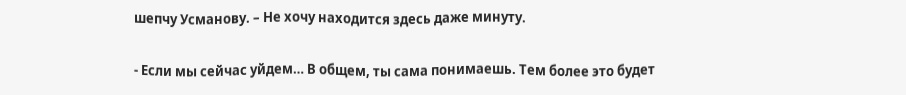шепчу Усманову. – Не хочу находится здесь даже минуту.

- Если мы сейчас уйдем… В общем, ты сама понимаешь. Тем более это будет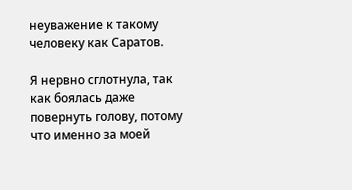неуважение к такому человеку как Саратов.

Я нервно сглотнула, так как боялась даже повернуть голову, потому что именно за моей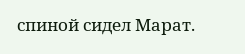спиной сидел Марат.